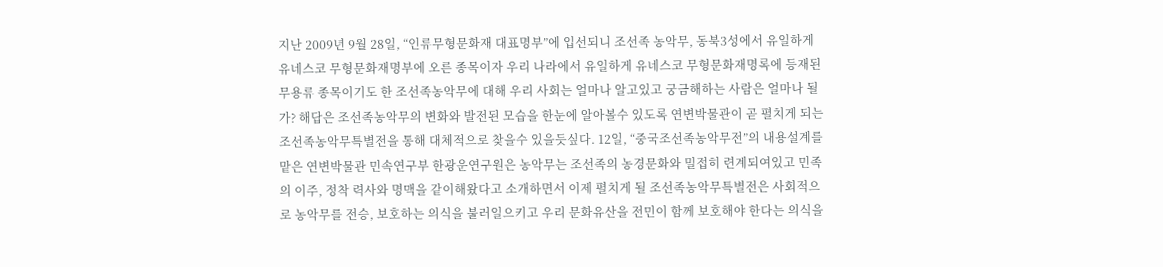지난 2009년 9월 28일, “인류무형문화재 대표명부”에 입선되니 조선족 농악무, 동북3성에서 유일하게 유네스코 무형문화재명부에 오른 종목이자 우리 나라에서 유일하게 유네스코 무형문화재명록에 등재된 무용류 종목이기도 한 조선족농악무에 대해 우리 사회는 얼마나 알고있고 궁금해하는 사람은 얼마나 될가? 해답은 조선족농악무의 변화와 발전된 모습을 한눈에 알아볼수 있도록 연변박물관이 곧 펼치게 되는 조선족농악무특별전을 통해 대체적으로 찾을수 있을듯싶다. 12일, “중국조선족농악무전”의 내용설계를 맡은 연변박물관 민속연구부 한광운연구원은 농악무는 조선족의 농경문화와 밀접히 련계되여있고 민족의 이주, 정착 력사와 명맥을 같이해왔다고 소개하면서 이제 펼치게 될 조선족농악무특별전은 사회적으로 농악무를 전승, 보호하는 의식을 불러일으키고 우리 문화유산을 전민이 함께 보호해야 한다는 의식을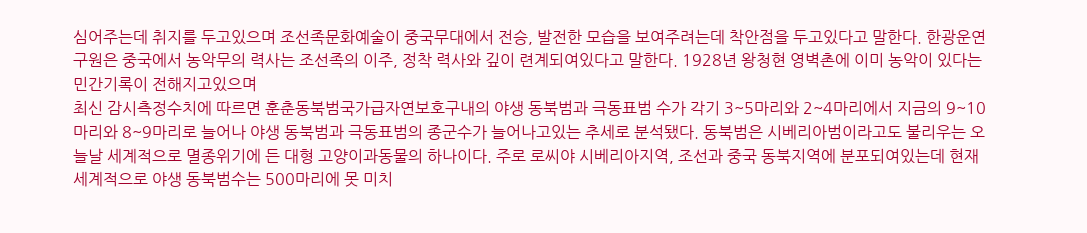심어주는데 취지를 두고있으며 조선족문화예술이 중국무대에서 전승, 발전한 모습을 보여주려는데 착안점을 두고있다고 말한다. 한광운연구원은 중국에서 농악무의 력사는 조선족의 이주, 정착 력사와 깊이 련계되여있다고 말한다. 1928년 왕청현 영벽촌에 이미 농악이 있다는 민간기록이 전해지고있으며
최신 감시측정수치에 따르면 훈춘동북범국가급자연보호구내의 야생 동북범과 극동표범 수가 각기 3~5마리와 2~4마리에서 지금의 9~10마리와 8~9마리로 늘어나 야생 동북범과 극동표범의 종군수가 늘어나고있는 추세로 분석됐다. 동북범은 시베리아범이라고도 불리우는 오늘날 세계적으로 멸종위기에 든 대형 고양이과동물의 하나이다. 주로 로씨야 시베리아지역, 조선과 중국 동북지역에 분포되여있는데 현재 세계적으로 야생 동북범수는 500마리에 못 미치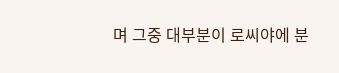며 그중 대부분이 로씨야에 분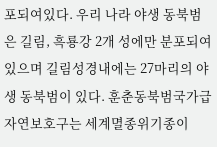포되여있다. 우리 나라 야생 동북범은 길림, 흑룡강 2개 성에만 분포되여있으며 길림성경내에는 27마리의 야생 동북범이 있다. 훈춘동북범국가급자연보호구는 세계멸종위기종이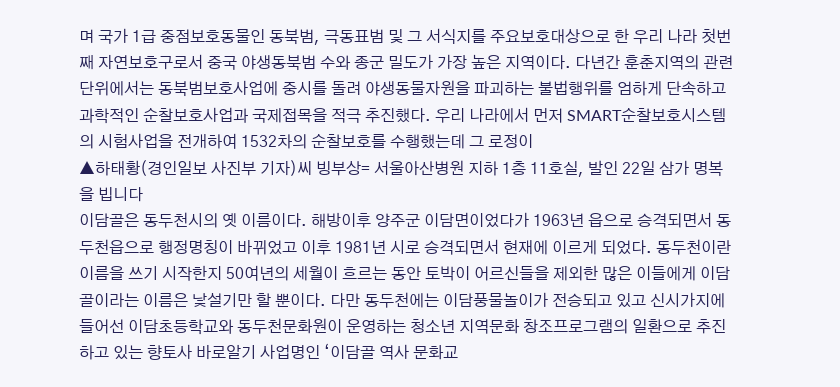며 국가 1급 중점보호동물인 동북범, 극동표범 및 그 서식지를 주요보호대상으로 한 우리 나라 첫번째 자연보호구로서 중국 야생동북범 수와 종군 밀도가 가장 높은 지역이다. 다년간 훈춘지역의 관련 단위에서는 동북범보호사업에 중시를 돌려 야생동물자원을 파괴하는 불법행위를 엄하게 단속하고 과학적인 순찰보호사업과 국제접목을 적극 추진했다. 우리 나라에서 먼저 SMART순찰보호시스템의 시험사업을 전개하여 1532차의 순찰보호를 수행했는데 그 로정이
▲하태황(경인일보 사진부 기자)씨 빙부상= 서울아산병원 지하 1층 11호실, 발인 22일 삼가 명복을 빕니다
이담골은 동두천시의 옛 이름이다. 해방이후 양주군 이담면이었다가 1963년 읍으로 승격되면서 동두천읍으로 행정명칭이 바뀌었고 이후 1981년 시로 승격되면서 현재에 이르게 되었다. 동두천이란 이름을 쓰기 시작한지 50여년의 세월이 흐르는 동안 토박이 어르신들을 제외한 많은 이들에게 이담골이라는 이름은 낯설기만 할 뿐이다. 다만 동두천에는 이담풍물놀이가 전승되고 있고 신시가지에 들어선 이담초등학교와 동두천문화원이 운영하는 청소년 지역문화 창조프로그램의 일환으로 추진하고 있는 향토사 바로알기 사업명인 ‘이담골 역사 문화교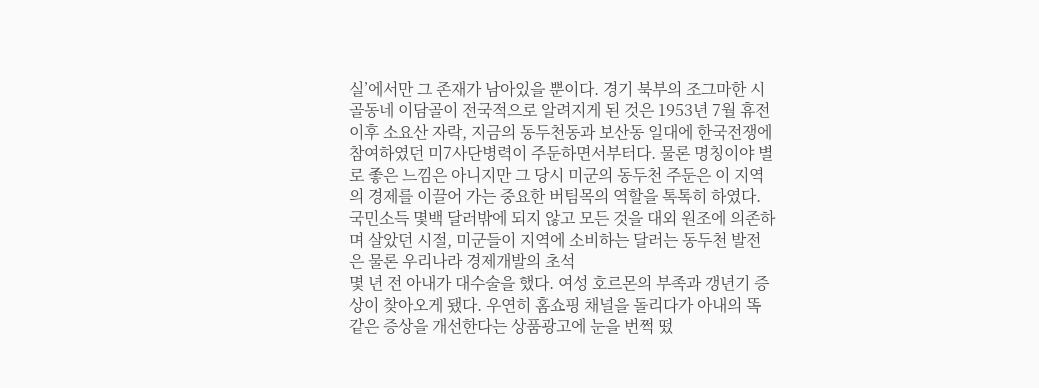실’에서만 그 존재가 남아있을 뿐이다. 경기 북부의 조그마한 시골동네 이담골이 전국적으로 알려지게 된 것은 1953년 7월 휴전이후 소요산 자락, 지금의 동두천동과 보산동 일대에 한국전쟁에 참여하였던 미7사단병력이 주둔하면서부터다. 물론 명칭이야 별로 좋은 느낌은 아니지만 그 당시 미군의 동두천 주둔은 이 지역의 경제를 이끌어 가는 중요한 버팀목의 역할을 톡톡히 하였다. 국민소득 몇백 달러밖에 되지 않고 모든 것을 대외 원조에 의존하며 살았던 시절, 미군들이 지역에 소비하는 달러는 동두천 발전은 물론 우리나라 경제개발의 초석
몇 년 전 아내가 대수술을 했다. 여성 호르몬의 부족과 갱년기 증상이 찾아오게 됐다. 우연히 홈쇼핑 채널을 돌리다가 아내의 똑같은 증상을 개선한다는 상품광고에 눈을 번쩍 떴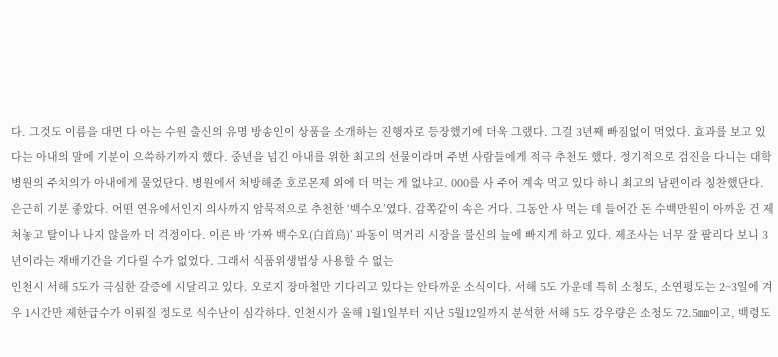다. 그것도 이름을 대면 다 아는 수원 출신의 유명 방송인이 상품을 소개하는 진행자로 등장했기에 더욱 그랬다. 그걸 3년째 빠짐없이 먹었다. 효과를 보고 있다는 아내의 말에 기분이 으쓱하기까지 했다. 중년을 넘긴 아내를 위한 최고의 선물이라며 주변 사람들에게 적극 추천도 했다. 정기적으로 검진을 다니는 대학병원의 주치의가 아내에게 물었단다. 병원에서 처방해준 호로몬제 외에 더 먹는 게 없냐고. 000를 사 주어 계속 먹고 있다 하니 최고의 남편이라 칭찬했단다. 은근히 기분 좋았다. 어떤 연유에서인지 의사까지 암묵적으로 추천한 ‘백수오’였다. 감쪽같이 속은 거다. 그동안 사 먹는 데 들어간 돈 수백만원이 아까운 건 제쳐놓고 탈이나 나지 않을까 더 걱정이다. 이른 바 ‘가짜 백수오(白首烏)’ 파동이 먹거리 시장을 불신의 늪에 빠지게 하고 있다. 제조사는 너무 잘 팔리다 보니 3년이라는 재배기간을 기다릴 수가 없었다. 그래서 식품위생법상 사용할 수 없는
인천시 서해 5도가 극심한 갈증에 시달리고 있다. 오로지 장마철만 기다리고 있다는 안타까운 소식이다. 서해 5도 가운데 특히 소청도, 소연평도는 2~3일에 겨우 1시간만 제한급수가 이뤄질 정도로 식수난이 심각하다. 인천시가 올해 1월1일부터 지난 5월12일까지 분석한 서해 5도 강우량은 소청도 72.5㎜이고, 백령도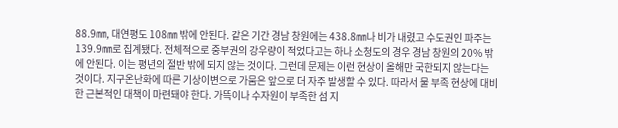88.9㎜, 대연평도 108㎜ 밖에 안된다. 같은 기간 경남 창원에는 438.8㎜나 비가 내렸고 수도권인 파주는 139.9㎜로 집계됐다. 전체적으로 중부권의 강우량이 적었다고는 하나 소청도의 경우 경남 창원의 20% 밖에 안된다. 이는 평년의 절반 밖에 되지 않는 것이다. 그런데 문제는 이런 현상이 올해만 국한되지 않는다는 것이다. 지구온난화에 따른 기상이변으로 가뭄은 앞으로 더 자주 발생할 수 있다. 따라서 물 부족 현상에 대비한 근본적인 대책이 마련돼야 한다. 가뜩이나 수자원이 부족한 섬 지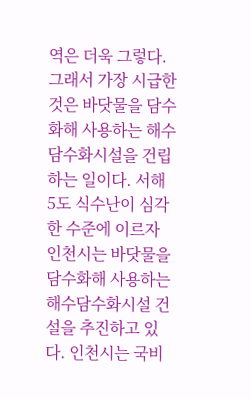역은 더욱 그렇다. 그래서 가장 시급한 것은 바닷물을 담수화해 사용하는 해수담수화시설을 건립하는 일이다. 서해 5도 식수난이 심각한 수준에 이르자 인천시는 바닷물을 담수화해 사용하는 해수담수화시설 건설을 추진하고 있다. 인천시는 국비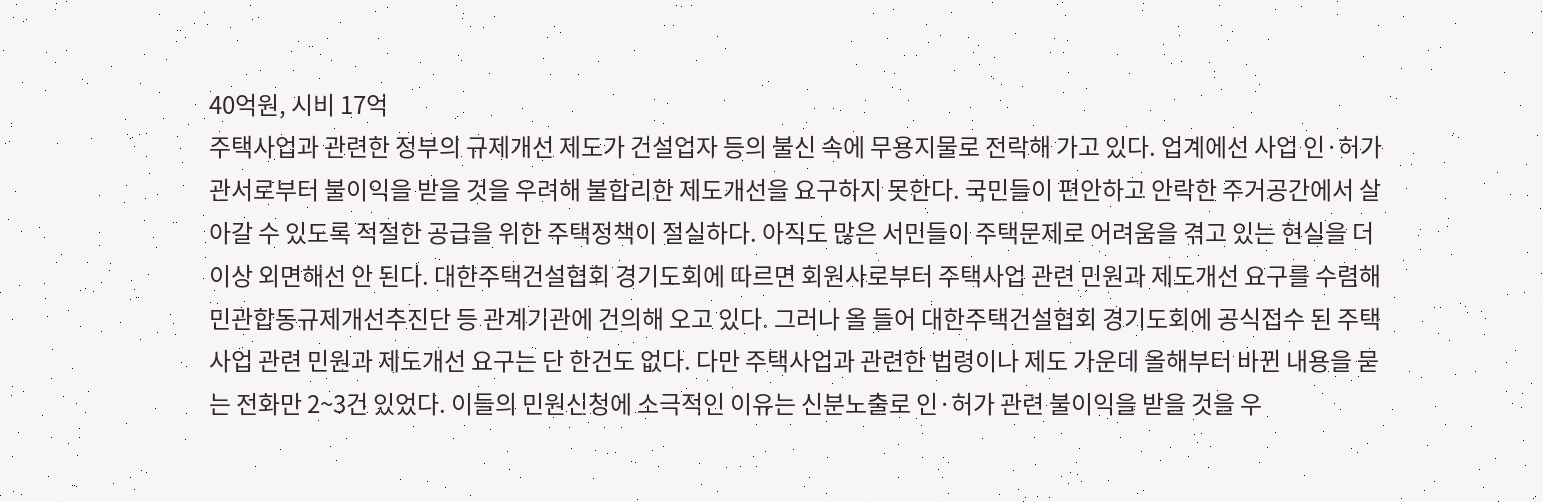40억원, 시비 17억
주택사업과 관련한 정부의 규제개선 제도가 건설업자 등의 불신 속에 무용지물로 전락해 가고 있다. 업계에선 사업 인·허가 관서로부터 불이익을 받을 것을 우려해 불합리한 제도개선을 요구하지 못한다. 국민들이 편안하고 안락한 주거공간에서 살아갈 수 있도록 적절한 공급을 위한 주택정책이 절실하다. 아직도 많은 서민들이 주택문제로 어려움을 겪고 있는 현실을 더 이상 외면해선 안 된다. 대한주택건설협회 경기도회에 따르면 회원사로부터 주택사업 관련 민원과 제도개선 요구를 수렴해 민관합동규제개선추진단 등 관계기관에 건의해 오고 있다. 그러나 올 들어 대한주택건설협회 경기도회에 공식접수 된 주택사업 관련 민원과 제도개선 요구는 단 한건도 없다. 다만 주택사업과 관련한 법령이나 제도 가운데 올해부터 바뀐 내용을 묻는 전화만 2~3건 있었다. 이들의 민원신청에 소극적인 이유는 신분노출로 인·허가 관련 불이익을 받을 것을 우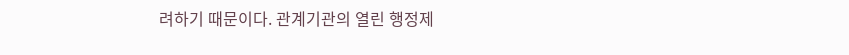려하기 때문이다. 관계기관의 열린 행정제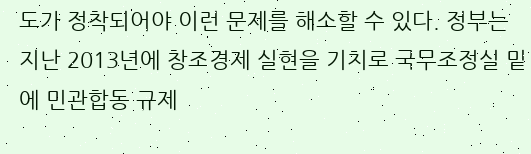도가 정착되어야 이런 문제를 해소할 수 있다. 정부는 지난 2013년에 창조경제 실현을 기치로 국무조정실 밑에 민관합동 규제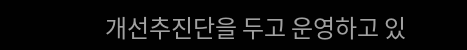개선추진단을 두고 운영하고 있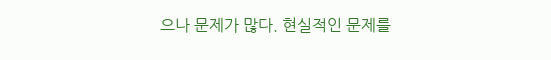으나 문제가 많다. 현실적인 문제를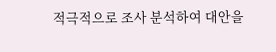적극적으로 조사 분석하여 대안을